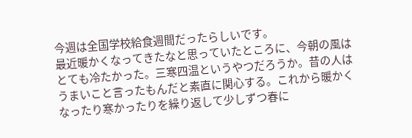今週は全国学校給食週間だったらしいです。
最近暖かくなってきたなと思っていたところに、今朝の風はとても冷たかった。三寒四温というやつだろうか。昔の人はうまいこと言ったもんだと素直に関心する。これから暖かくなったり寒かったりを繰り返して少しずつ春に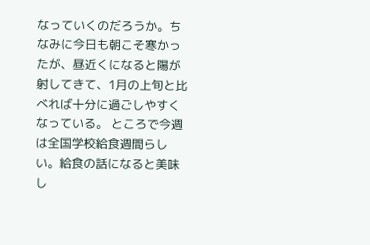なっていくのだろうか。ちなみに今日も朝こそ寒かったが、昼近くになると陽が射してきて、1月の上旬と比べれば十分に過ごしやすくなっている。 ところで今週は全国学校給食週間らしい。給食の話になると美味し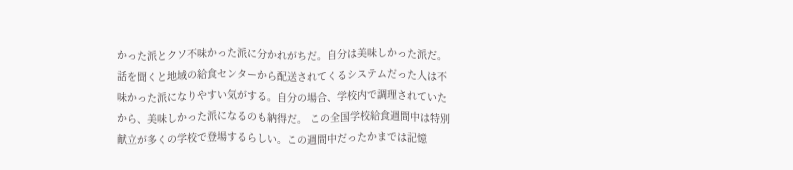かった派とクソ不味かった派に分かれがちだ。自分は美味しかった派だ。話を聞くと地域の給食センターから配送されてくるシステムだった人は不味かった派になりやすい気がする。自分の場合、学校内で調理されていたから、美味しかった派になるのも納得だ。 この全国学校給食週間中は特別献立が多くの学校で登場するらしい。この週間中だったかまでは記憶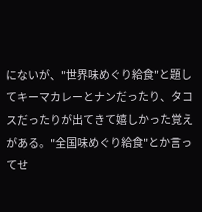にないが、"世界味めぐり給食"と題してキーマカレーとナンだったり、タコスだったりが出てきて嬉しかった覚えがある。"全国味めぐり給食"とか言ってせ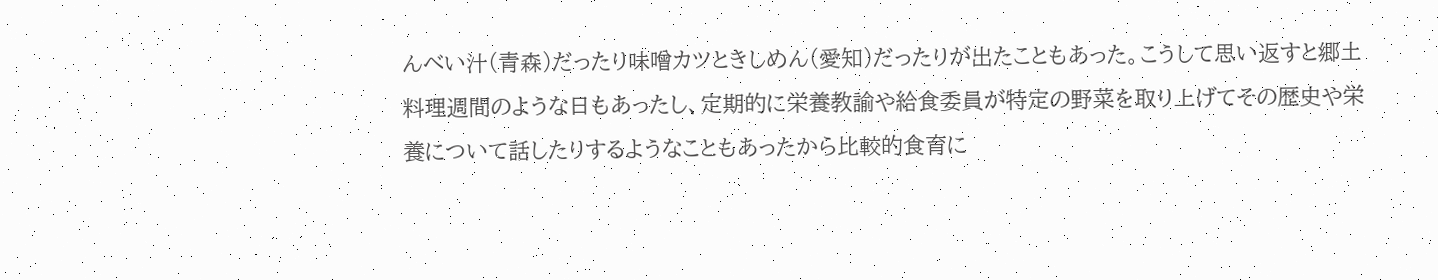んべい汁(青森)だったり味噌カツときしめん(愛知)だったりが出たこともあった。こうして思い返すと郷土料理週間のような日もあったし、定期的に栄養教諭や給食委員が特定の野菜を取り上げてその歴史や栄養について話したりするようなこともあったから比較的食育に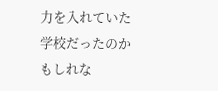力を入れていた学校だったのかもしれな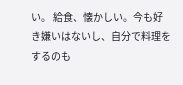い。 給食、懐かしい。今も好き嫌いはないし、自分で料理をするのも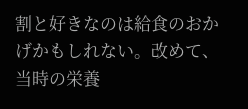割と好きなのは給食のおかげかもしれない。改めて、当時の栄養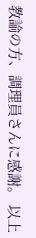教諭の方、調理員さんに感謝。 以上